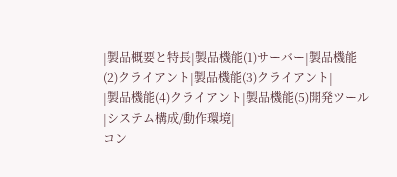|製品概要と特長|製品機能(1)サーバー|製品機能(2)クライアント|製品機能(3)クライアント|
|製品機能(4)クライアント|製品機能(5)開発ツール|システム構成/動作環境|
コン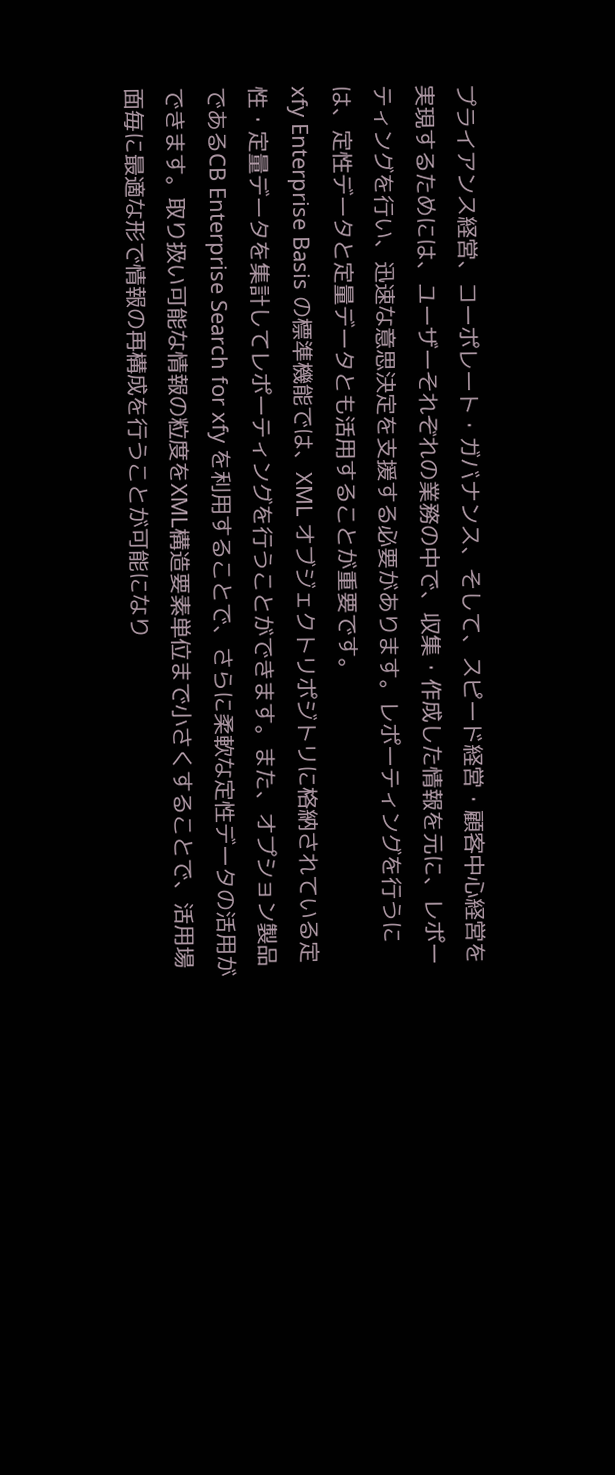プライアンス経営、コーポレート・ガバナンス、そして、スピード経営・顧客中心経営を実現するためには、ユーザーそれぞれの業務の中で、収集・作成した情報を元に、レポーティングを行い、迅速な意思決定を支援する必要があります。レポーティングを行うには、定性データと定量データとも活用することが重要です。
xfy Enterprise Basis の標準機能では、XML オブジェクトリポジトリに格納されている定性・定量データを集計してレポーティングを行うことができます。また、オプション製品であるCB Enterprise Search for xfy を利用することで、さらに柔軟な定性データの活用ができます。取り扱い可能な情報の粒度をXML構造要素単位まで小さくすることで、活用場面毎に最適な形で情報の再構成を行うことが可能になり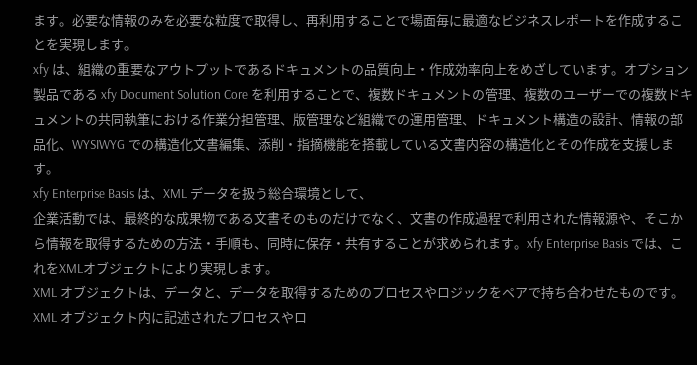ます。必要な情報のみを必要な粒度で取得し、再利用することで場面毎に最適なビジネスレポートを作成することを実現します。
xfy は、組織の重要なアウトプットであるドキュメントの品質向上・作成効率向上をめざしています。オプション製品である xfy Document Solution Core を利用することで、複数ドキュメントの管理、複数のユーザーでの複数ドキュメントの共同執筆における作業分担管理、版管理など組織での運用管理、ドキュメント構造の設計、情報の部品化、WYSIWYG での構造化文書編集、添削・指摘機能を搭載している文書内容の構造化とその作成を支援します。
xfy Enterprise Basis は、XML データを扱う総合環境として、
企業活動では、最終的な成果物である文書そのものだけでなく、文書の作成過程で利用された情報源や、そこから情報を取得するための方法・手順も、同時に保存・共有することが求められます。xfy Enterprise Basis では、これをXMLオブジェクトにより実現します。
XML オブジェクトは、データと、データを取得するためのプロセスやロジックをペアで持ち合わせたものです。XML オブジェクト内に記述されたプロセスやロ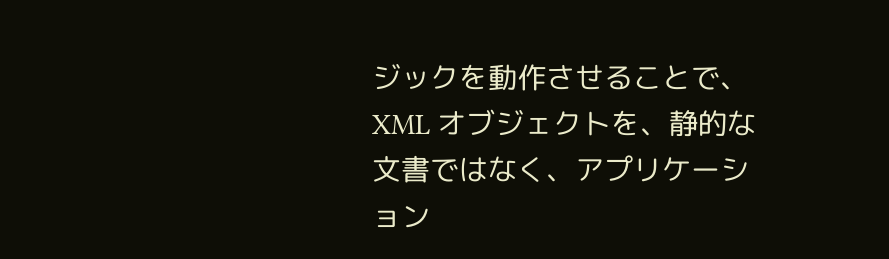ジックを動作させることで、XML オブジェクトを、静的な文書ではなく、アプリケーション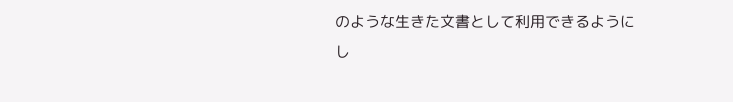のような生きた文書として利用できるようにし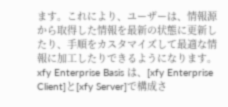ます。これにより、ユーザーは、情報源から取得した情報を最新の状態に更新したり、手順をカスタマイズして最適な情報に加工したりできるようになります。
xfy Enterprise Basis は、[xfy Enterprise Client]と[xfy Server]で構成さ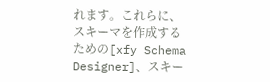れます。これらに、スキーマを作成するための[xfy Schema Designer]、スキー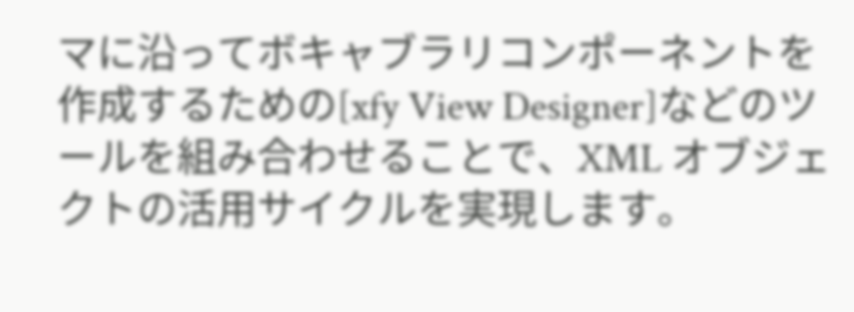マに沿ってボキャブラリコンポーネントを作成するための[xfy View Designer]などのツールを組み合わせることで、XML オブジェクトの活用サイクルを実現します。